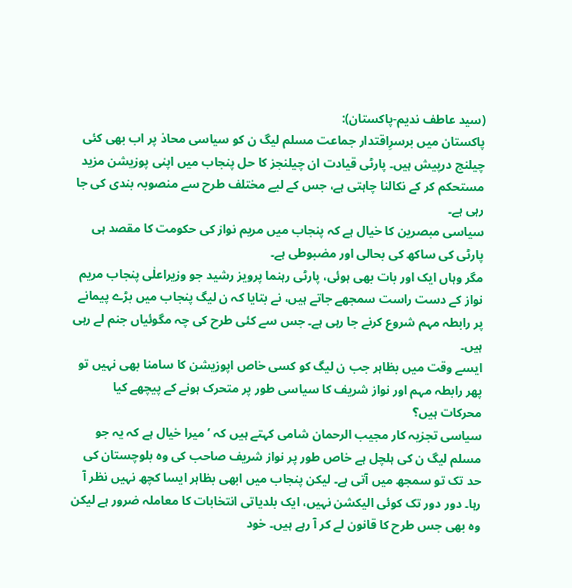(سید عاطف ندیم-پاکستان):
پاکستان میں برسرِاقتدار جماعت مسلم لیگ ن کو سیاسی محاذ پر اب بھی کئی چیلنج درپیش ہیں۔ پارٹی قیادت ان چیلنجز کا حل پنجاب میں اپنی پوزیشن مزید مستحکم کر کے نکالنا چاہتی ہے، جس کے لیے مختلف طرح سے منصوبہ بندی کی جا رہی ہے۔
سیاسی مبصرین کا خیال ہے کہ پنجاب میں مریم نواز کی حکومت کا مقصد ہی پارٹی کی ساکھ کی بحالی اور مضبوطی ہے۔
مگر وہاں ایک اور بات بھی ہوئی، پارٹی رہنما پرویز رشید جو وزیراعلٰی پنجاب مریم نواز کے دست راست سمجھے جاتے ہیں، نے بتایا کہ ن لیگ پنجاب میں بڑے پیمانے پر رابطہ مہم شروع کرنے جا رہی ہے۔ جس سے کئی طرح کی چہ مگوئیاں جنم لے رہی ہیں۔
ایسے وقت میں بظاہر جب ن لیگ کو کسی خاص اپوزیشن کا سامنا بھی نہیں تو پھر رابطہ مہم اور نواز شریف کا سیاسی طور پر متحرک ہونے کے پیچھے کیا محرکات ہیں؟
سیاسی تجزیہ کار مجیب الرحمان شامی کہتے ہیں کہ ’میرا خیال ہے کہ یہ جو مسلم لیگ ن کی ہلچل ہے خاص طور پر نواز شریف صاحب کی وہ بلوچستان کی حد تک تو سمجھ میں آتی ہے۔ لیکن پنجاب میں ابھی بظاہر ایسا کچھ نہیں نظر آ رہا۔ دور دور تک کوئی الیکشن نہیں، ایک بلدیاتی انتخابات کا معاملہ ضرور ہے لیکن وہ بھی جس طرح کا قانون لے کر آ رہے ہیں۔ خود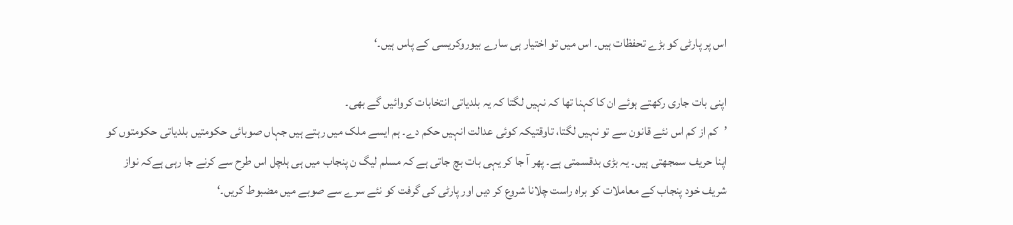اس پر پارٹی کو بڑے تحفظات ہیں۔ اس میں تو اختیار ہی سارے بیوروکریسی کے پاس ہیں۔‘

اپنی بات جاری رکھتے ہوئے ان کا کہنا تھا کہ نہیں لگتا کہ یہ بلدیاتی انتخابات کروائیں گے بھی۔
’کم از کم اس نئے قانون سے تو نہیں لگتا، تاوقتیکہ کوئی عدالت انہیں حکم دے۔ ہم ایسے ملک میں رہتے ہیں جہاں صوبائی حکومتیں بلدیاتی حکومتوں کو اپنا حریف سمجھتی ہیں۔ یہ بڑی بدقسمتی ہے۔ پھر آ جا کر یہی بات بچ جاتی ہے کہ مسلم لیگ ن پنجاب میں ہی ہلچل اس طرح سے کرنے جا رہی ہےکہ نواز شریف خود پنجاب کے معاملات کو براہ راست چلانا شروع کر دیں اور پارٹی کی گرفت کو نئے سرے سے صوبے میں مضبوط کریں۔‘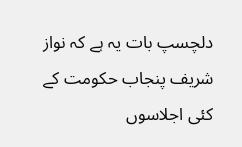دلچسپ بات یہ ہے کہ نواز شریف پنجاب حکومت کے کئی اجلاسوں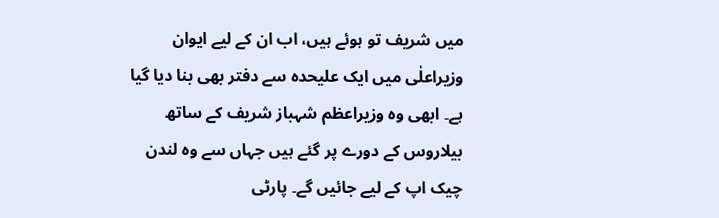میں شریف تو ہوئے ہیں، اب ان کے لیے ایوان وزیراعلٰی میں ایک علیحدہ سے دفتر بھی بنا دیا گیا ہے۔ ابھی وہ وزیراعظم شہباز شریف کے ساتھ بیلاروس کے دورے پر گئے ہیں جہاں سے وہ لندن چیک اپ کے لیے جائیں گے۔ پارٹی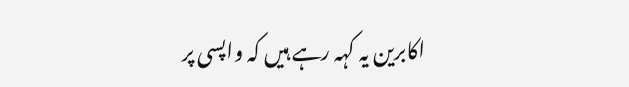اکابرین یہ کہہ رہے ہیں کہ واپسی پر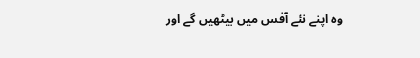وہ اپنے نئے آفس میں بیٹھیں گے اور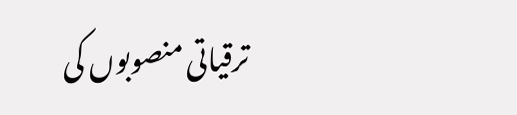ترقیاتی منصوبوں کی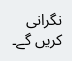نگرانی کریں گے۔